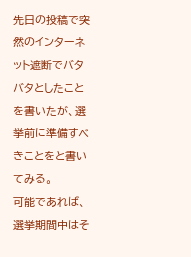先日の投稿で突然のインターネット遮断でバタバタとしたことを書いたが、選挙前に準備すべきことをと書いてみる。
可能であれば、選挙期間中はそ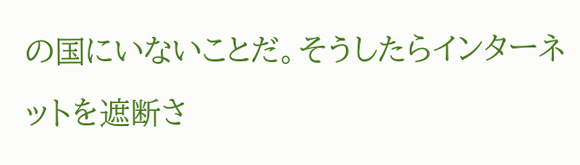の国にいないことだ。そうしたらインターネットを遮断さ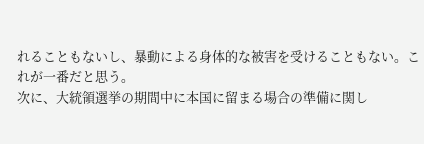れることもないし、暴動による身体的な被害を受けることもない。これが一番だと思う。
次に、大統領選挙の期間中に本国に留まる場合の準備に関し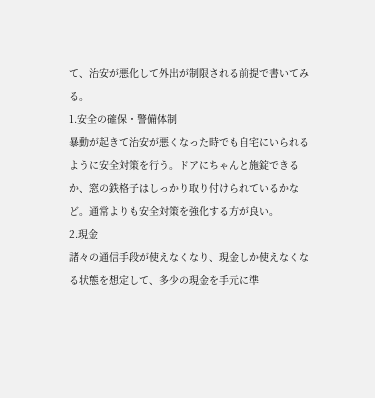て、治安が悪化して外出が制限される前提で書いてみる。
1.安全の確保・警備体制
暴動が起きて治安が悪くなった時でも自宅にいられるように安全対策を行う。ドアにちゃんと施錠できるか、窓の鉄格子はしっかり取り付けられているかなど。通常よりも安全対策を強化する方が良い。
2.現金
諸々の通信手段が使えなくなり、現金しか使えなくなる状態を想定して、多少の現金を手元に準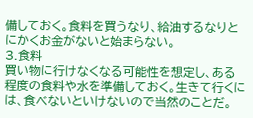備しておく。食料を買うなり、給油するなりとにかくお金がないと始まらない。
3.食料
買い物に行けなくなる可能性を想定し、ある程度の食料や水を準備しておく。生きて行くには、食べないといけないので当然のことだ。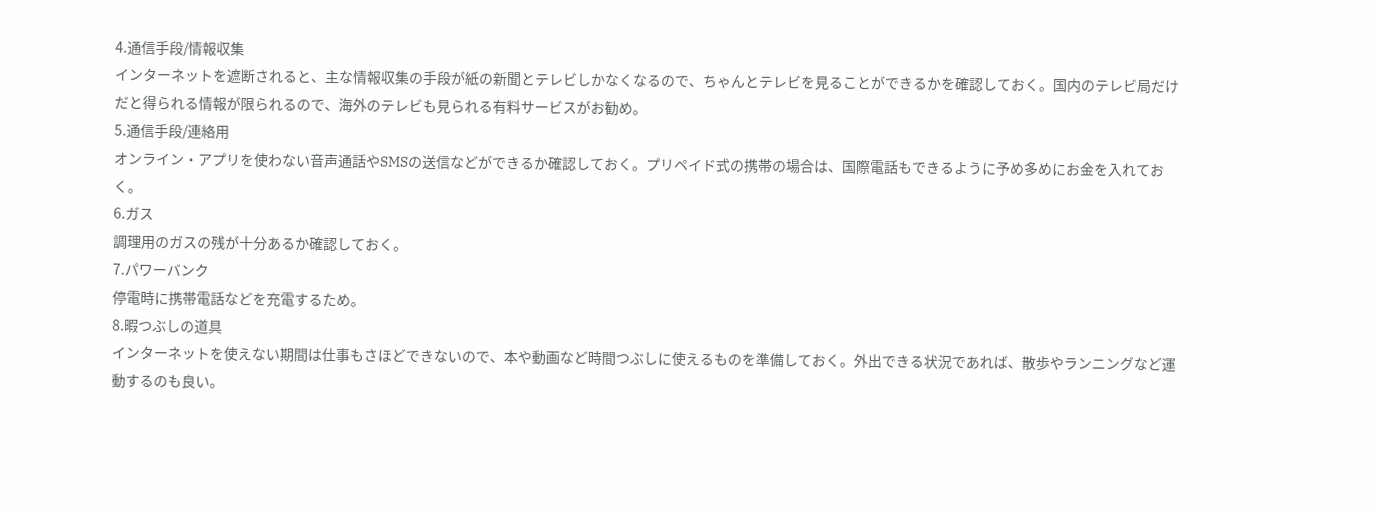4.通信手段/情報収集
インターネットを遮断されると、主な情報収集の手段が紙の新聞とテレビしかなくなるので、ちゃんとテレビを見ることができるかを確認しておく。国内のテレビ局だけだと得られる情報が限られるので、海外のテレビも見られる有料サービスがお勧め。
5.通信手段/連絡用
オンライン・アプリを使わない音声通話やSMSの送信などができるか確認しておく。プリペイド式の携帯の場合は、国際電話もできるように予め多めにお金を入れておく。
6.ガス
調理用のガスの残が十分あるか確認しておく。
7.パワーバンク
停電時に携帯電話などを充電するため。
8.暇つぶしの道具
インターネットを使えない期間は仕事もさほどできないので、本や動画など時間つぶしに使えるものを準備しておく。外出できる状況であれば、散歩やランニングなど運動するのも良い。